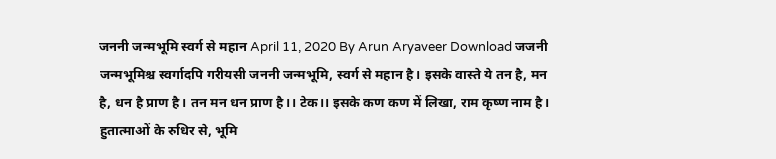जननी जन्मभूमि स्वर्ग से महान April 11, 2020 By Arun Aryaveer Download जजनी जन्मभूमिश्च स्वर्गादपि गरीयसी जननी जन्मभूमि, स्वर्ग से महान है। इसके वास्ते ये तन है, मन है, धन है प्राण है। तन मन धन प्राण है।। टेक।। इसके कण कण में लिखा, राम कृष्ण नाम है। हुतात्माओं के रुधिर से, भूमि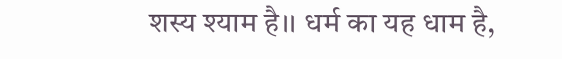शस्य श्याम है।। धर्म का यह धाम है,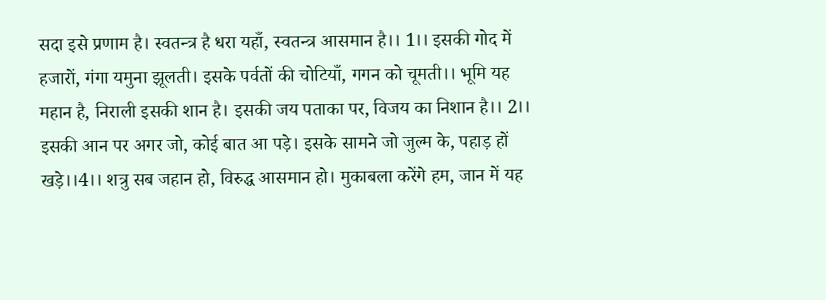सदा इसे प्रणाम है। स्वतन्त्र है धरा यहाँ, स्वतन्त्र आसमान है।। 1।। इसकी गोद में हजारों, गंगा यमुना झूलती। इसके पर्वतों की चोटियाँ, गगन को चूमती।। भूमि यह महान है, निराली इसकी शान है। इसकी जय पताका पर, विजय का निशान है।। 2।। इसकी आन पर अगर जो, कोई बात आ पड़े। इसके सामने जो जुल्म के, पहाड़ हों खड़े।।4।। शत्रु सब जहान हो, विरुद्ध आसमान हो। मुकाबला करेंगे हम, जान में यह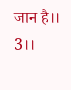जान है।। 3।।